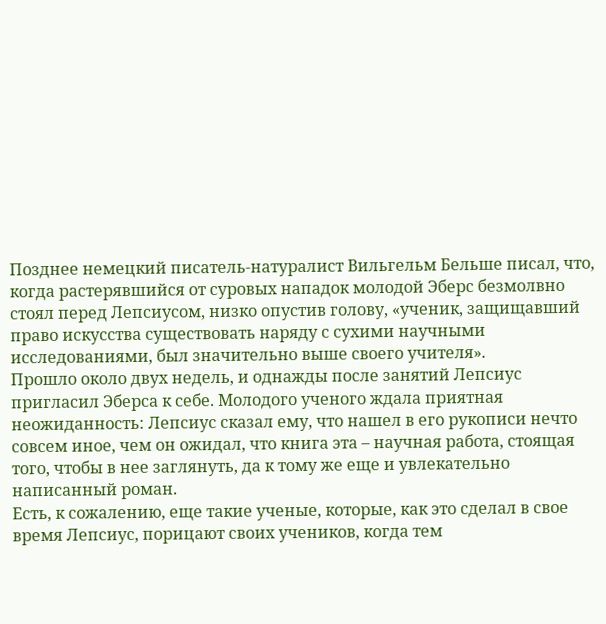Позднее немецкий писатель-натуралист Вильгельм Бельше писал, что, когда растерявшийся от суровых нападок молодой Эберс безмолвно стоял перед Лепсиусом, низко опустив голову, «ученик, защищавший право искусства существовать наряду с сухими научными исследованиями, был значительно выше своего учителя».
Прошло около двух недель, и однажды после занятий Лепсиус пригласил Эберса к себе. Молодого ученого ждала приятная неожиданность: Лепсиус сказал ему, что нашел в его рукописи нечто совсем иное, чем он ожидал, что книга эта – научная работа, стоящая того, чтобы в нее заглянуть, да к тому же еще и увлекательно написанный роман.
Есть, к сожалению, еще такие ученые, которые, как это сделал в свое время Лепсиус, порицают своих учеников, когда тем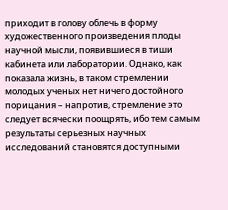приходит в голову облечь в форму художественного произведения плоды научной мысли, появившиеся в тиши кабинета или лаборатории. Однако, как показала жизнь, в таком стремлении молодых ученых нет ничего достойного порицания – напротив, стремление это следует всячески поощрять, ибо тем самым результаты серьезных научных исследований становятся доступными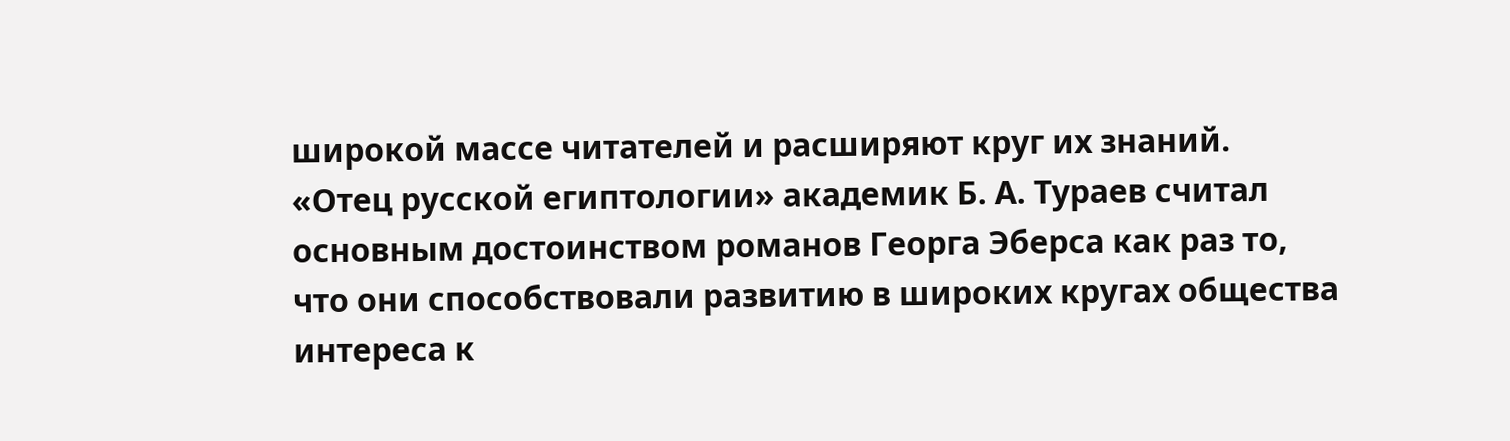широкой массе читателей и расширяют круг их знаний.
«Отец русской египтологии» академик Б. А. Тураев считал основным достоинством романов Георга Эберса как раз то, что они способствовали развитию в широких кругах общества интереса к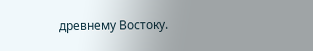древнему Востоку.